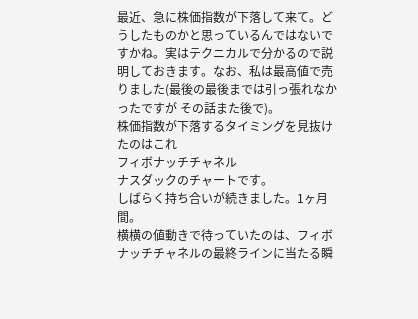最近、急に株価指数が下落して来て。どうしたものかと思っているんではないですかね。実はテクニカルで分かるので説明しておきます。なお、私は最高値で売りました(最後の最後までは引っ張れなかったですが その話また後で)。
株価指数が下落するタイミングを見抜けたのはこれ
フィボナッチチャネル
ナスダックのチャートです。
しばらく持ち合いが続きました。1ヶ月間。
横横の値動きで待っていたのは、フィボナッチチャネルの最終ラインに当たる瞬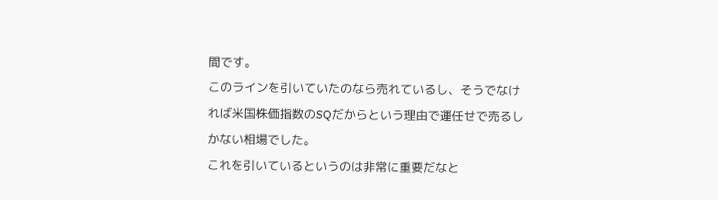間です。
このラインを引いていたのなら売れているし、そうでなければ米国株価指数のSQだからという理由で運任せで売るしかない相場でした。
これを引いているというのは非常に重要だなと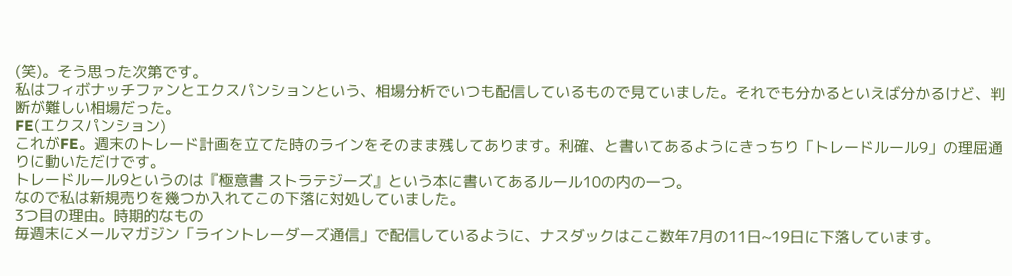(笑)。そう思った次第です。
私はフィボナッチファンとエクスパンションという、相場分析でいつも配信しているもので見ていました。それでも分かるといえば分かるけど、判断が難しい相場だった。
FE(エクスパンション)
これがFE。週末のトレード計画を立てた時のラインをそのまま残してあります。利確、と書いてあるようにきっちり「トレードルール9」の理屈通りに動いただけです。
トレードルール9というのは『極意書 ストラテジーズ』という本に書いてあるルール10の内の一つ。
なので私は新規売りを幾つか入れてこの下落に対処していました。
3つ目の理由。時期的なもの
毎週末にメールマガジン「ライントレーダーズ通信」で配信しているように、ナスダックはここ数年7月の11日~19日に下落しています。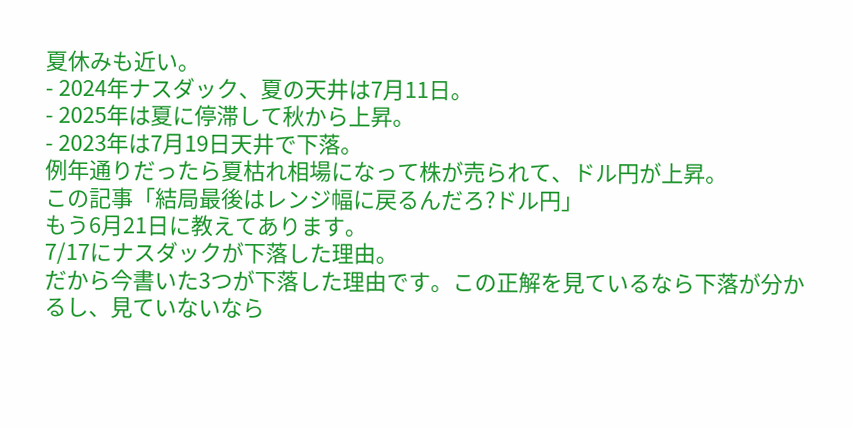夏休みも近い。
- 2024年ナスダック、夏の天井は7月11日。
- 2025年は夏に停滞して秋から上昇。
- 2023年は7月19日天井で下落。
例年通りだったら夏枯れ相場になって株が売られて、ドル円が上昇。
この記事「結局最後はレンジ幅に戻るんだろ?ドル円」
もう6月21日に教えてあります。
7/17にナスダックが下落した理由。
だから今書いた3つが下落した理由です。この正解を見ているなら下落が分かるし、見ていないなら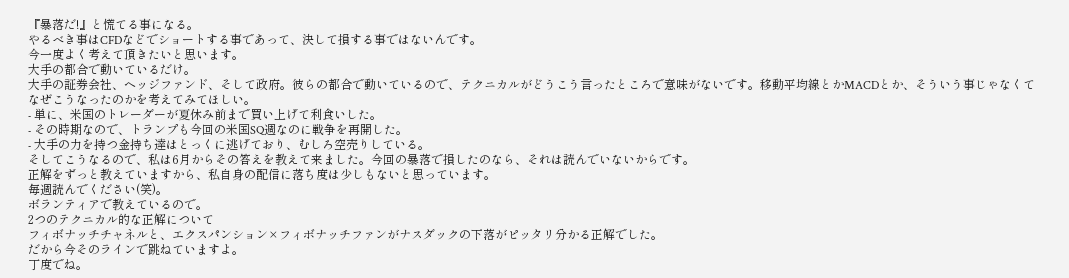『暴落だ!』と慌てる事になる。
やるべき事はCFDなどでショートする事であって、決して損する事ではないんです。
今一度よく考えて頂きたいと思います。
大手の都合で動いているだけ。
大手の証券会社、ヘッジファンド、そして政府。彼らの都合で動いているので、テクニカルがどうこう言ったところで意味がないです。移動平均線とかMACDとか、そういう事じゃなくて
なぜこうなったのかを考えてみてほしい。
- 単に、米国のトレーダーが夏休み前まで買い上げて利食いした。
- その時期なので、トランプも今回の米国SQ週なのに戦争を再開した。
- 大手の力を持つ金持ち達はとっくに逃げており、むしろ空売りしている。
そしてこうなるので、私は6月からその答えを教えて来ました。今回の暴落で損したのなら、それは読んでいないからです。
正解をずっと教えていますから、私自身の配信に落ち度は少しもないと思っています。
毎週読んでください(笑)。
ボランティアで教えているので。
2つのテクニカル的な正解について
フィボナッチチャネルと、エクスパンション×フィボナッチファンがナスダックの下落がピッタリ分かる正解でした。
だから今そのラインで跳ねていますよ。
丁度でね。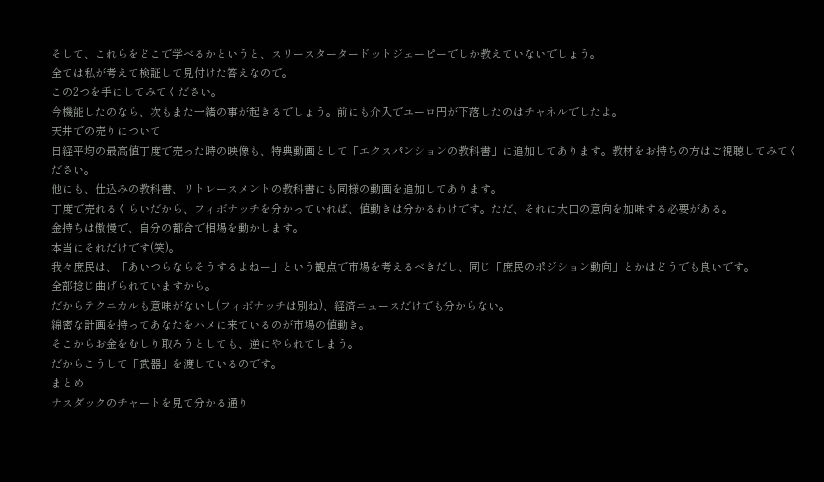そして、これらをどこで学べるかというと、スリースタータードットジェーピーでしか教えていないでしょう。
全ては私が考えて検証して見付けた答えなので。
この2つを手にしてみてください。
今機能したのなら、次もまた一緒の事が起きるでしょう。前にも介入でユーロ円が下落したのはチャネルでしたよ。
天井での売りについて
日経平均の最高値丁度で売った時の映像も、特典動画として「エクスパンションの教科書」に追加してあります。教材をお持ちの方はご視聴してみてください。
他にも、仕込みの教科書、リトレースメントの教科書にも同様の動画を追加してあります。
丁度で売れるくらいだから、フィボナッチを分かっていれば、値動きは分かるわけです。ただ、それに大口の意向を加味する必要がある。
金持ちは傲慢で、自分の都合で相場を動かします。
本当にそれだけです(笑)。
我々庶民は、「あいつらならそうするよねー」という観点で市場を考えるべきだし、同じ「庶民のポジション動向」とかはどうでも良いです。
全部捻じ曲げられていますから。
だからテクニカルも意味がないし(フィボナッチは別ね)、経済ニュースだけでも分からない。
綿密な計画を持ってあなたをハメに来ているのが市場の値動き。
そこからお金をむしり取ろうとしても、逆にやられてしまう。
だからこうして「武器」を渡しているのです。
まとめ
ナスダックのチャートを見て分かる通り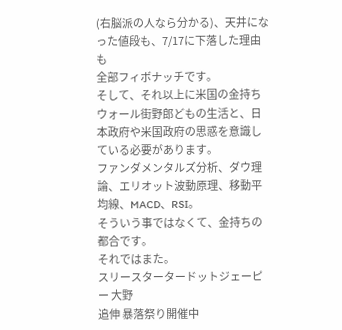(右脳派の人なら分かる)、天井になった値段も、7/17に下落した理由も
全部フィボナッチです。
そして、それ以上に米国の金持ちウォール街野郎どもの生活と、日本政府や米国政府の思惑を意識している必要があります。
ファンダメンタルズ分析、ダウ理論、エリオット波動原理、移動平均線、MACD、RSI。
そういう事ではなくて、金持ちの都合です。
それではまた。
スリースタータードットジェーピー 大野
追伸 暴落祭り開催中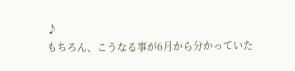♪
もちろん、こうなる事が6月から分かっていた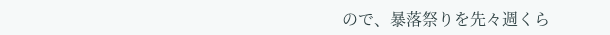ので、暴落祭りを先々週くら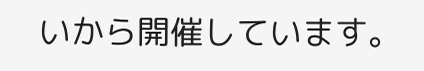いから開催しています。